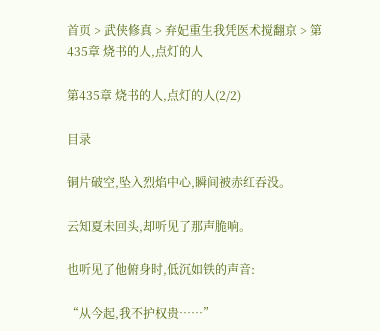首页 > 武侠修真 > 弃妃重生我凭医术搅翻京 > 第435章 烧书的人,点灯的人

第435章 烧书的人,点灯的人(2/2)

目录

铜片破空,坠入烈焰中心,瞬间被赤红吞没。

云知夏未回头,却听见了那声脆响。

也听见了他俯身时,低沉如铁的声音:

“从今起,我不护权贵……”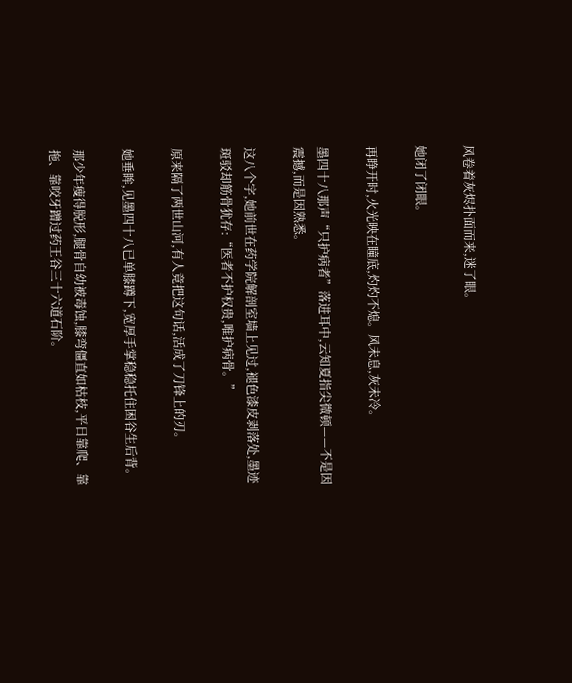风卷着灰烬扑面而来,迷了眼。

她闭了闭眼。

再睁开时,火光映在瞳底,灼灼不熄。风未息,灰未冷。

墨四十八那声“只护病者”落进耳中,云知夏指尖微顿——不是因震撼,而是因熟悉。

这八个字,她前世在药学院解剖室墙上见过,褪色漆皮剥落处,墨迹斑驳却筋骨犹存:“医者不护权贵,唯护病骨。”

原来隔了两世山河,有人竟把这句话,活成了刀锋上的刃。

她垂眸,见墨四十八已单膝蹲下,宽厚手掌稳稳托住困谷生后背。

那少年瘦得脱形,腿骨自幼被毒蚀,膝弯僵直如枯枝,平日靠爬、靠拖、靠咬牙蹭过药王谷三十六道石阶。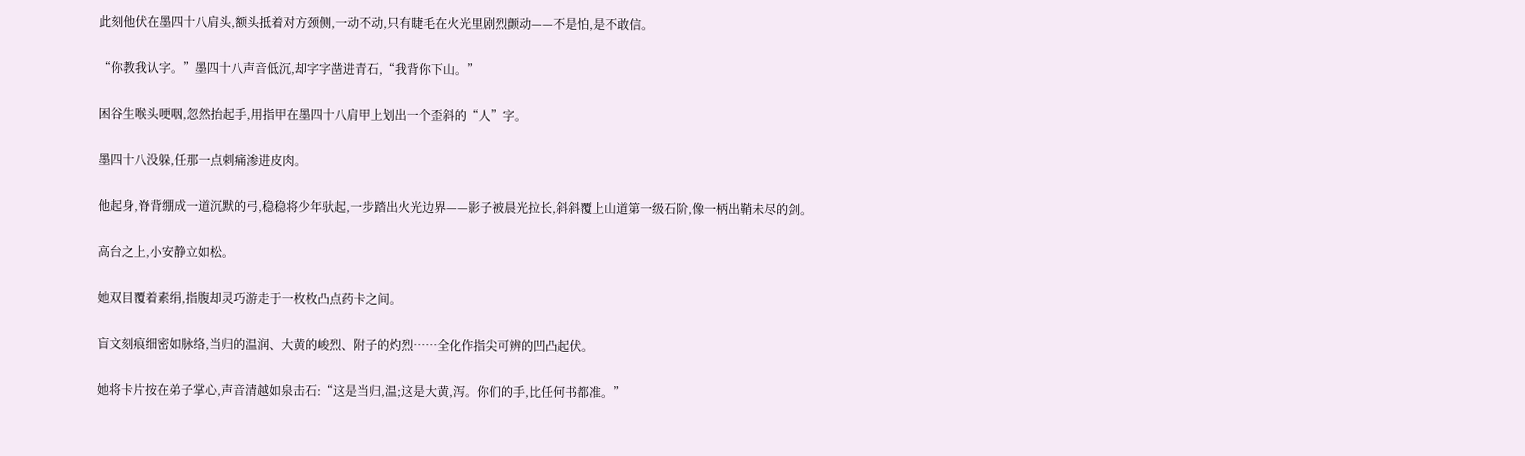此刻他伏在墨四十八肩头,额头抵着对方颈侧,一动不动,只有睫毛在火光里剧烈颤动——不是怕,是不敢信。

“你教我认字。”墨四十八声音低沉,却字字凿进青石,“我背你下山。”

困谷生喉头哽咽,忽然抬起手,用指甲在墨四十八肩甲上划出一个歪斜的“人”字。

墨四十八没躲,任那一点刺痛渗进皮肉。

他起身,脊背绷成一道沉默的弓,稳稳将少年驮起,一步踏出火光边界——影子被晨光拉长,斜斜覆上山道第一级石阶,像一柄出鞘未尽的剑。

高台之上,小安静立如松。

她双目覆着素绢,指腹却灵巧游走于一枚枚凸点药卡之间。

盲文刻痕细密如脉络,当归的温润、大黄的峻烈、附子的灼烈……全化作指尖可辨的凹凸起伏。

她将卡片按在弟子掌心,声音清越如泉击石:“这是当归,温;这是大黄,泻。你们的手,比任何书都准。”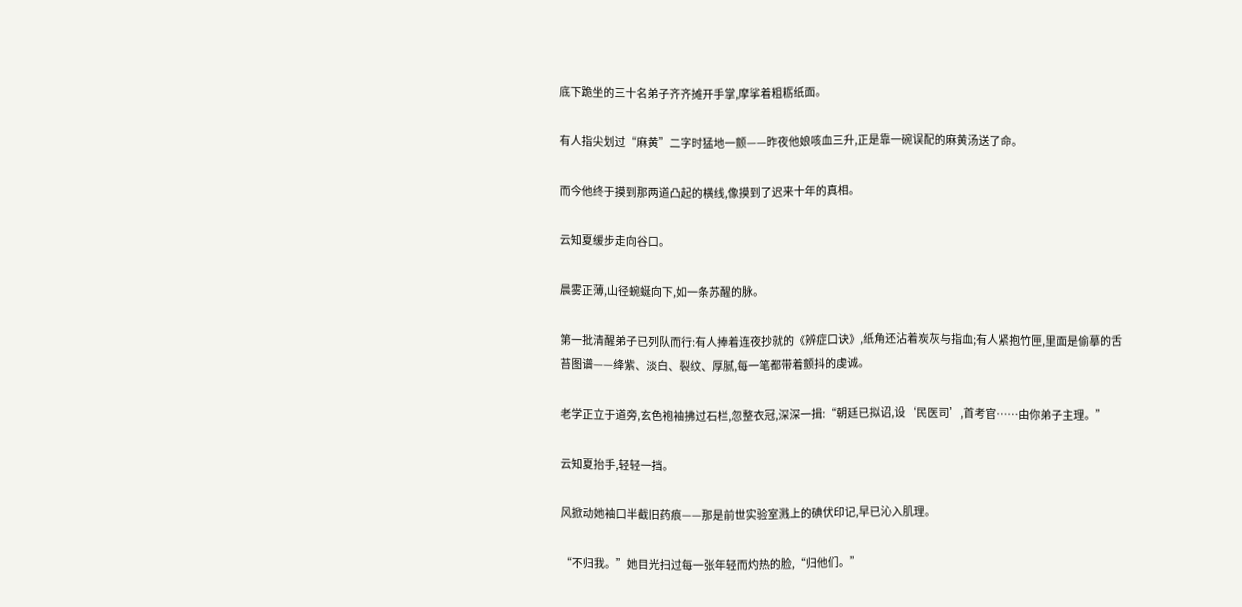底下跪坐的三十名弟子齐齐摊开手掌,摩挲着粗粝纸面。

有人指尖划过“麻黄”二字时猛地一颤——昨夜他娘咳血三升,正是靠一碗误配的麻黄汤送了命。

而今他终于摸到那两道凸起的横线,像摸到了迟来十年的真相。

云知夏缓步走向谷口。

晨雾正薄,山径蜿蜒向下,如一条苏醒的脉。

第一批清醒弟子已列队而行:有人捧着连夜抄就的《辨症口诀》,纸角还沾着炭灰与指血;有人紧抱竹匣,里面是偷摹的舌苔图谱——绛紫、淡白、裂纹、厚腻,每一笔都带着颤抖的虔诚。

老学正立于道旁,玄色袍袖拂过石栏,忽整衣冠,深深一揖:“朝廷已拟诏,设‘民医司’,首考官……由你弟子主理。”

云知夏抬手,轻轻一挡。

风掀动她袖口半截旧药痕——那是前世实验室溅上的碘伏印记,早已沁入肌理。

“不归我。”她目光扫过每一张年轻而灼热的脸,“归他们。”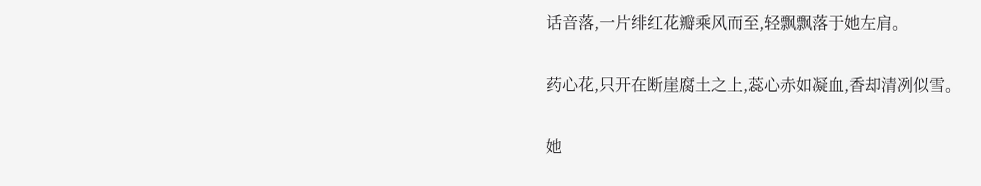话音落,一片绯红花瓣乘风而至,轻飘飘落于她左肩。

药心花,只开在断崖腐土之上,蕊心赤如凝血,香却清冽似雪。

她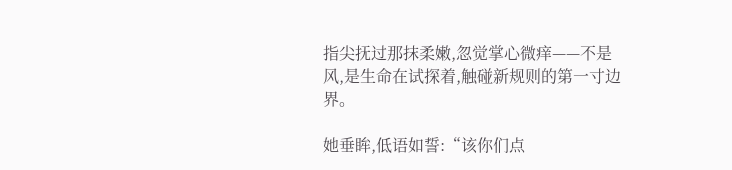指尖抚过那抹柔嫩,忽觉掌心微痒——不是风,是生命在试探着,触碰新规则的第一寸边界。

她垂眸,低语如誓:“该你们点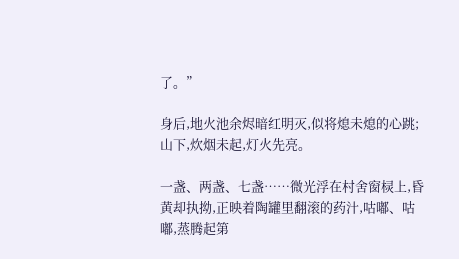了。”

身后,地火池余烬暗红明灭,似将熄未熄的心跳;山下,炊烟未起,灯火先亮。

一盏、两盏、七盏……微光浮在村舍窗棂上,昏黄却执拗,正映着陶罐里翻滚的药汁,咕嘟、咕嘟,蒸腾起第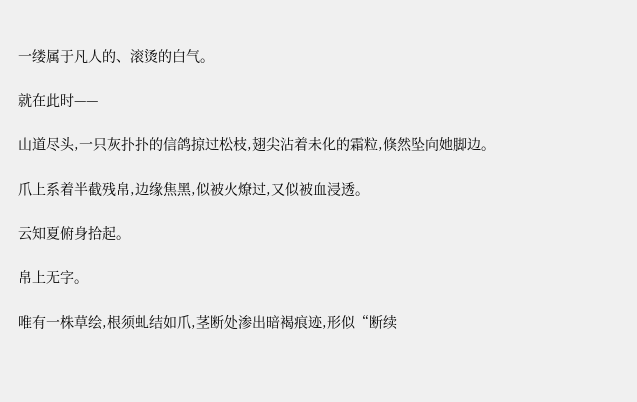一缕属于凡人的、滚烫的白气。

就在此时——

山道尽头,一只灰扑扑的信鸽掠过松枝,翅尖沾着未化的霜粒,倏然坠向她脚边。

爪上系着半截残帛,边缘焦黑,似被火燎过,又似被血浸透。

云知夏俯身拾起。

帛上无字。

唯有一株草绘,根须虬结如爪,茎断处渗出暗褐痕迹,形似“断续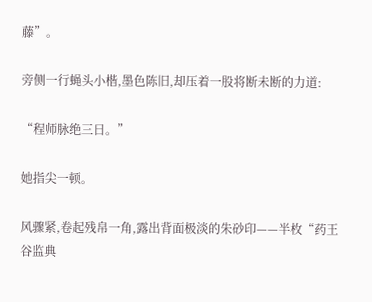藤”。

旁侧一行蝇头小楷,墨色陈旧,却压着一股将断未断的力道:

“程师脉绝三日。”

她指尖一顿。

风骤紧,卷起残帛一角,露出背面极淡的朱砂印——半枚“药王谷监典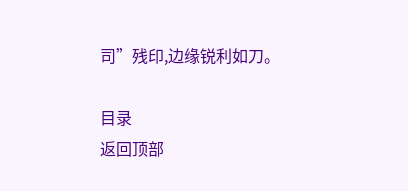司”残印,边缘锐利如刀。

目录
返回顶部